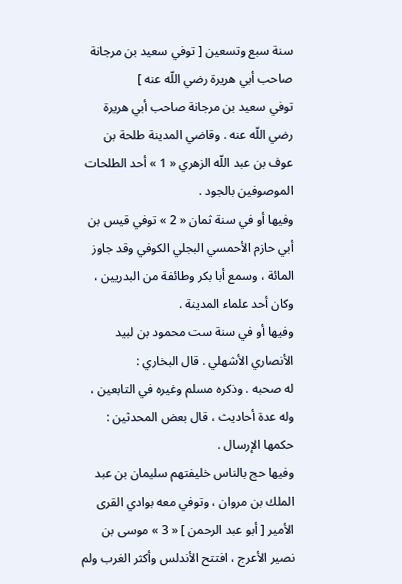سنة سبع وتسعين [ توفي سعيد بن مرجانة صاحب أبي هريرة رضي اللّه عنه ]
توفي سعيد بن مرجانة صاحب أبي هريرة رضي اللّه عنه . وقاضي المدينة طلحة بن عوف بن عبد اللّه الزهري « 1 » أحد الطلحات الموصوفين بالجود .
وفيها أو في سنة ثمان « 2 » توفي قيس بن أبي حازم الأحمسي البجلي الكوفي وقد جاوز المائة ، وسمع أبا بكر وطائفة من البدريين ، وكان أحد علماء المدينة .
وفيها أو في سنة ست محمود بن لبيد الأنصاري الأشهلي . قال البخاري :
له صحبه . وذكره مسلم وغيره في التابعين ، وله عدة أحاديث ، قال بعض المحدثين :
حكمها الإرسال .
وفيها حج بالناس خليفتهم سليمان بن عبد الملك بن مروان ، وتوفي معه بوادي القرى الأمير [ أبو عبد الرحمن ] « 3 » موسى بن نصير الأعرج ، افتتح الأندلس وأكثر الغرب ولم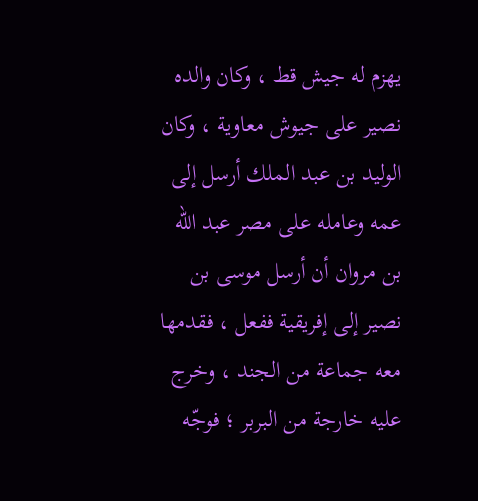يهزم له جيش قط ، وكان والده نصير على جيوش معاوية ، وكان الوليد بن عبد الملك أرسل إلى عمه وعامله على مصر عبد اللّه بن مروان أن أرسل موسى بن نصير إلى إفريقية ففعل ، فقدمها معه جماعة من الجند ، وخرج عليه خارجة من البربر ؛ فوجّه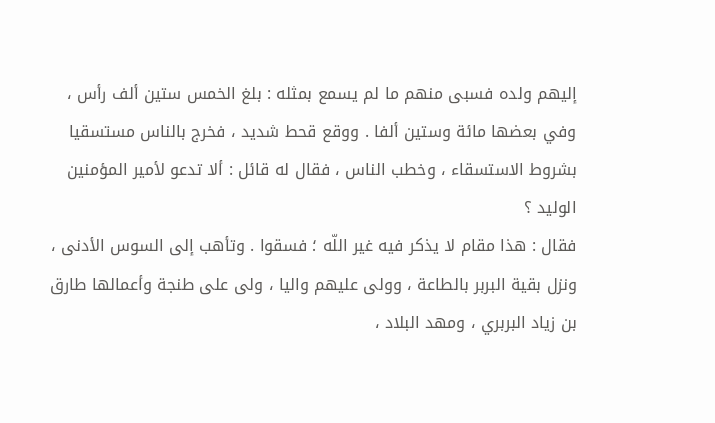إليهم ولده فسبى منهم ما لم يسمع بمثله : بلغ الخمس ستين ألف رأس ، وفي بعضها مائة وستين ألفا . ووقع قحط شديد ، فخرج بالناس مستسقيا بشروط الاستسقاء ، وخطب الناس ، فقال له قائل : ألا تدعو لأمير المؤمنين الوليد ؟
فقال : هذا مقام لا يذكر فيه غير اللّه ؛ فسقوا . وتأهب إلى السوس الأدنى ، ونزل بقية البربر بالطاعة ، وولى عليهم واليا ، ولى على طنجة وأعمالها طارق بن زياد البربري ، ومهد البلاد ،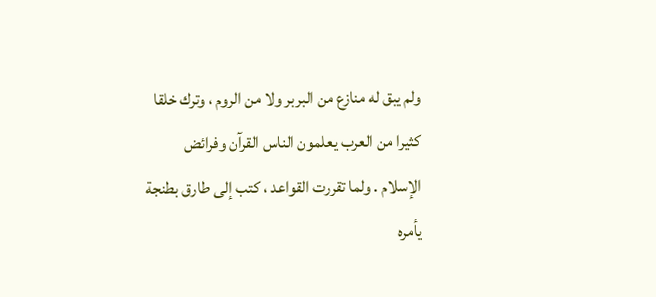ولم يبق له منازع من البربر ولا من الروم ، وترك خلقا كثيرا من العرب يعلمون الناس القرآن وفرائض الإسلام . ولما تقررت القواعد ، كتب إلى طارق بطنجة يأمره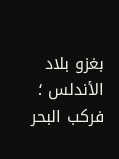بغزو بلاد الأندلس ؛ فركب البحر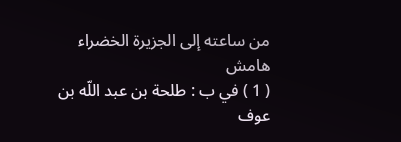من ساعته إلى الجزيرة الخضراء
هامش
( 1 ) في ب : طلحة بن عبد اللّه بن عوف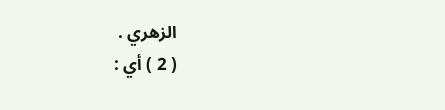الزهري .
( 2 ) أي :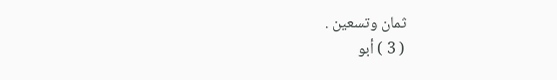ثمان وتسعين .
( 3 ) أبو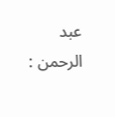عبد الرحمن :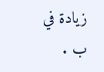زيادة في ب .